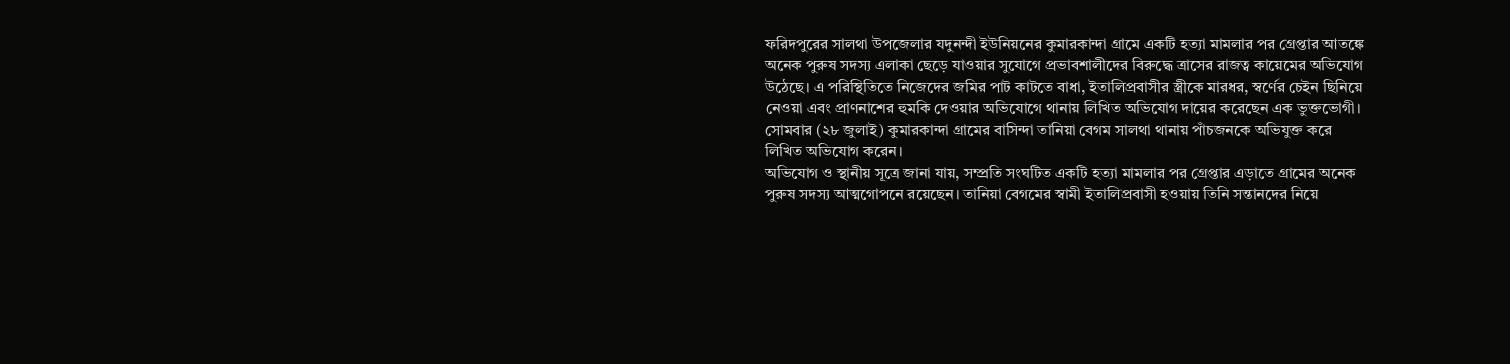ফরিদপুরের সালথা উপজেলার যদুনন্দী ইউনিয়নের কুমারকান্দা গ্রামে একটি হত্যা মামলার পর গ্রেপ্তার আতঙ্কে অনেক পুরুষ সদস্য এলাকা ছেড়ে যাওয়ার সুযোগে প্রভাবশালীদের বিরুদ্ধে ত্রাসের রাজত্ব কায়েমের অভিযোগ উঠেছে। এ পরিস্থিতিতে নিজেদের জমির পাট কাটতে বাধা, ইতালিপ্রবাসীর স্ত্রীকে মারধর, স্বর্ণের চেইন ছিনিয়ে নেওয়া এবং প্রাণনাশের হুমকি দেওয়ার অভিযোগে থানায় লিখিত অভিযোগ দায়ের করেছেন এক ভুক্তভোগী।
সোমবার (২৮ জুলাই) কুমারকান্দা গ্রামের বাসিন্দা তানিয়া বেগম সালথা থানায় পাঁচজনকে অভিযুক্ত করে লিখিত অভিযোগ করেন।
অভিযোগ ও স্থানীয় সূত্রে জানা যায়, সম্প্রতি সংঘটিত একটি হত্যা মামলার পর গ্রেপ্তার এড়াতে গ্রামের অনেক পুরুষ সদস্য আত্মগোপনে রয়েছেন। তানিয়া বেগমের স্বামী ইতালিপ্রবাসী হওয়ায় তিনি সন্তানদের নিয়ে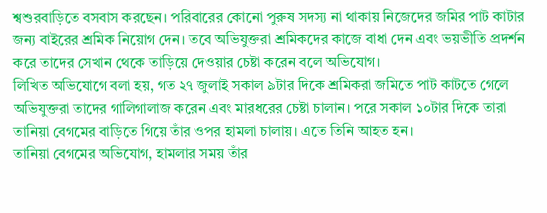শ্বশুরবাড়িতে বসবাস করছেন। পরিবারের কোনো পুরুষ সদস্য না থাকায় নিজেদের জমির পাট কাটার জন্য বাইরের শ্রমিক নিয়োগ দেন। তবে অভিযুক্তরা শ্রমিকদের কাজে বাধা দেন এবং ভয়ভীতি প্রদর্শন করে তাদের সেখান থেকে তাড়িয়ে দেওয়ার চেষ্টা করেন বলে অভিযোগ।
লিখিত অভিযোগে বলা হয়, গত ২৭ জুলাই সকাল ৯টার দিকে শ্রমিকরা জমিতে পাট কাটতে গেলে অভিযুক্তরা তাদের গালিগালাজ করেন এবং মারধরের চেষ্টা চালান। পরে সকাল ১০টার দিকে তারা তানিয়া বেগমের বাড়িতে গিয়ে তাঁর ওপর হামলা চালায়। এতে তিনি আহত হন।
তানিয়া বেগমের অভিযোগ, হামলার সময় তাঁর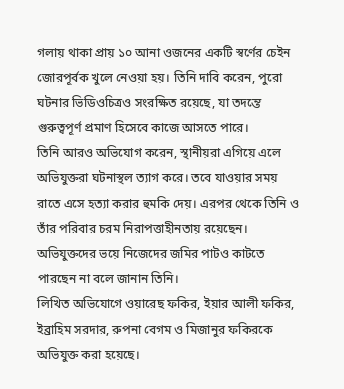গলায় থাকা প্রায় ১০ আনা ওজনের একটি স্বর্ণের চেইন জোরপূর্বক খুলে নেওয়া হয়। তিনি দাবি করেন, পুরো ঘটনার ভিডিওচিত্রও সংরক্ষিত রয়েছে, যা তদন্তে গুরুত্বপূর্ণ প্রমাণ হিসেবে কাজে আসতে পারে।
তিনি আরও অভিযোগ করেন, স্থানীয়রা এগিয়ে এলে অভিযুক্তরা ঘটনাস্থল ত্যাগ করে। তবে যাওয়ার সময় রাতে এসে হত্যা করার হুমকি দেয়। এরপর থেকে তিনি ও তাঁর পরিবার চরম নিরাপত্তাহীনতায় রয়েছেন। অভিযুক্তদের ভয়ে নিজেদের জমির পাটও কাটতে পারছেন না বলে জানান তিনি।
লিখিত অভিযোগে ওয়ারেছ ফকির, ইয়ার আলী ফকির, ইব্রাহিম সরদার, রুপনা বেগম ও মিজানুর ফকিরকে অভিযুক্ত করা হয়েছে।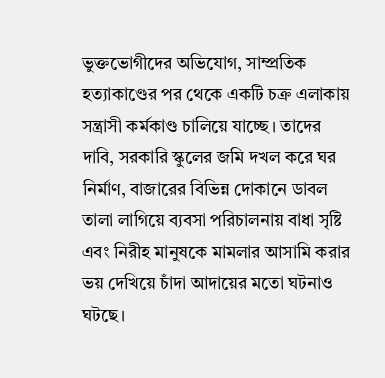ভুক্তভোগীদের অভিযোগ, সাম্প্রতিক হত্যাকাণ্ডের পর থেকে একটি চক্র এলাকায় সন্ত্রাসী কর্মকাণ্ড চালিয়ে যাচ্ছে। তাদের দাবি, সরকারি স্কুলের জমি দখল করে ঘর নির্মাণ, বাজারের বিভিন্ন দোকানে ডাবল তালা লাগিয়ে ব্যবসা পরিচালনায় বাধা সৃষ্টি এবং নিরীহ মানুষকে মামলার আসামি করার ভয় দেখিয়ে চাঁদা আদায়ের মতো ঘটনাও ঘটছে।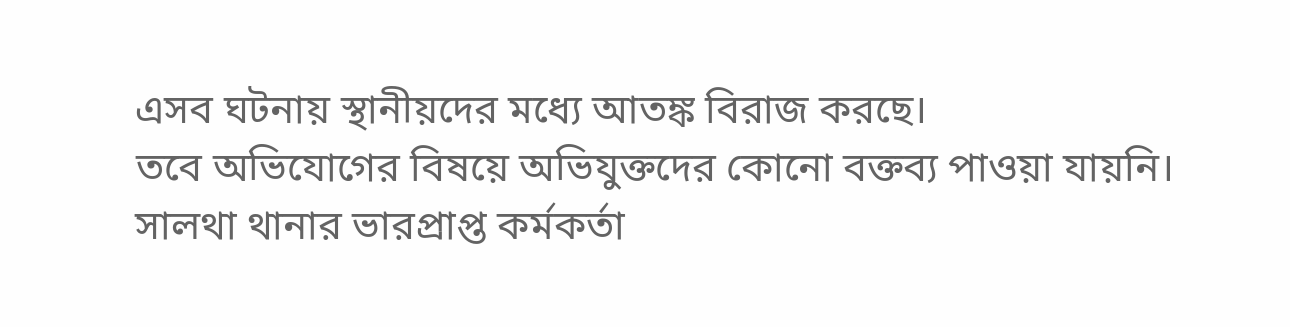এসব ঘটনায় স্থানীয়দের মধ্যে আতঙ্ক বিরাজ করছে।
তবে অভিযোগের বিষয়ে অভিযুক্তদের কোনো বক্তব্য পাওয়া যায়নি।
সালথা থানার ভারপ্রাপ্ত কর্মকর্তা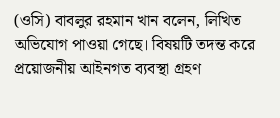(ওসি) বাবলুর রহমান খান বলেন, লিখিত অভিযোগ পাওয়া গেছে। বিষয়টি তদন্ত করে প্রয়োজনীয় আইনগত ব্যবস্থা গ্রহণ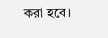করা হবে।